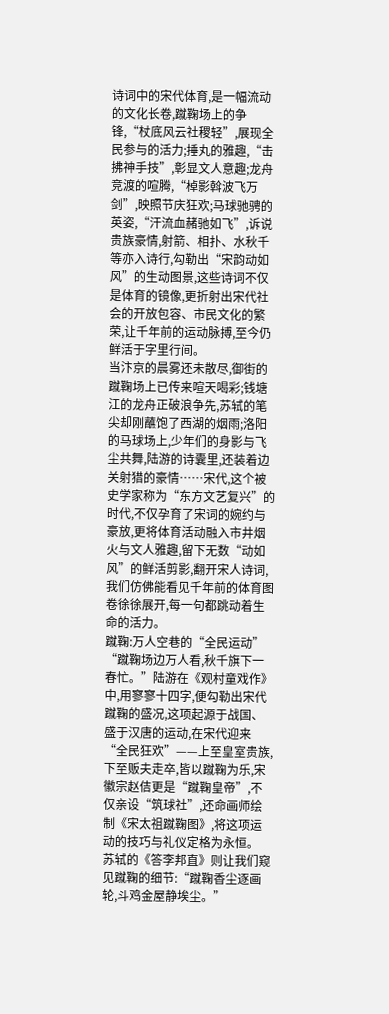诗词中的宋代体育,是一幅流动的文化长卷,蹴鞠场上的争锋,“杖底风云社稷轻”,展现全民参与的活力;捶丸的雅趣,“击拂神手技”,彰显文人意趣;龙舟竞渡的喧腾,“棹影斡波飞万剑”,映照节庆狂欢;马球驰骋的英姿,“汗流血赭驰如飞”,诉说贵族豪情,射箭、相扑、水秋千等亦入诗行,勾勒出“宋韵动如风”的生动图景,这些诗词不仅是体育的镜像,更折射出宋代社会的开放包容、市民文化的繁荣,让千年前的运动脉搏,至今仍鲜活于字里行间。
当汴京的晨雾还未散尽,御街的蹴鞠场上已传来喧天喝彩;钱塘江的龙舟正破浪争先,苏轼的笔尖却刚蘸饱了西湖的烟雨;洛阳的马球场上,少年们的身影与飞尘共舞,陆游的诗囊里,还装着边关射猎的豪情……宋代,这个被史学家称为“东方文艺复兴”的时代,不仅孕育了宋词的婉约与豪放,更将体育活动融入市井烟火与文人雅趣,留下无数“动如风”的鲜活剪影,翻开宋人诗词,我们仿佛能看见千年前的体育图卷徐徐展开,每一句都跳动着生命的活力。
蹴鞠:万人空巷的“全民运动”
“蹴鞠场边万人看,秋千旗下一春忙。”陆游在《观村童戏作》中,用寥寥十四字,便勾勒出宋代蹴鞠的盛况,这项起源于战国、盛于汉唐的运动,在宋代迎来“全民狂欢”——上至皇室贵族,下至贩夫走卒,皆以蹴鞠为乐,宋徽宗赵佶更是“蹴鞠皇帝”,不仅亲设“筑球社”,还命画师绘制《宋太祖蹴鞠图》,将这项运动的技巧与礼仪定格为永恒。
苏轼的《答李邦直》则让我们窥见蹴鞠的细节:“蹴鞠香尘逐画轮,斗鸡金屋静埃尘。”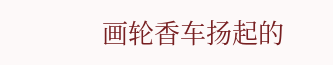画轮香车扬起的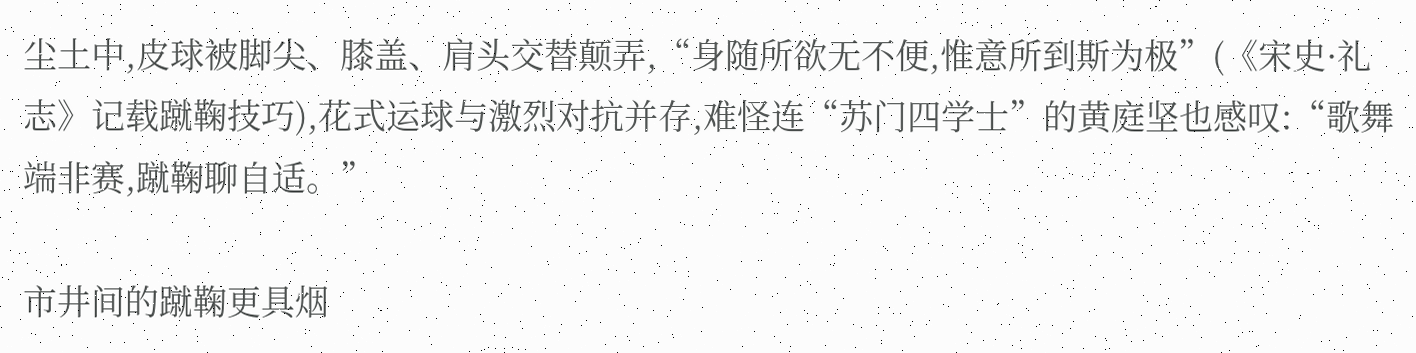尘土中,皮球被脚尖、膝盖、肩头交替颠弄,“身随所欲无不便,惟意所到斯为极”(《宋史·礼志》记载蹴鞠技巧),花式运球与激烈对抗并存,难怪连“苏门四学士”的黄庭坚也感叹:“歌舞端非赛,蹴鞠聊自适。”

市井间的蹴鞠更具烟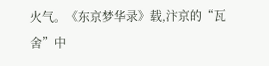火气。《东京梦华录》载,汴京的“瓦舍”中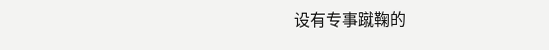设有专事蹴鞠的